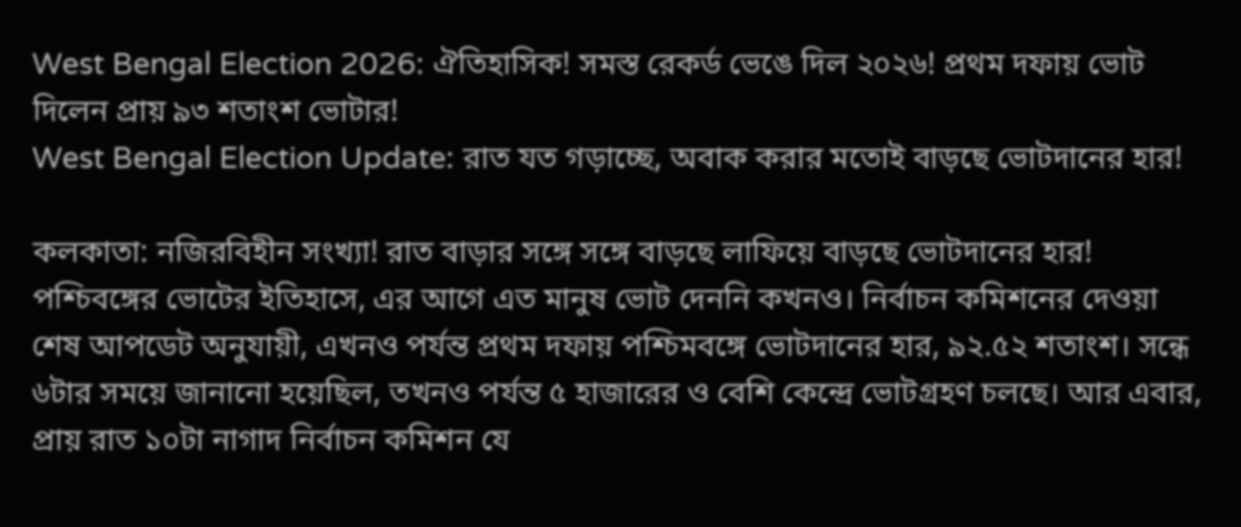West Bengal Election 2026: ঐতিহাসিক! সমস্ত রেকর্ড ভেঙে দিল ২০২৬! প্রথম দফায় ভোট দিলেন প্রায় ৯৩ শতাংশ ভোটার!
West Bengal Election Update: রাত যত গড়াচ্ছে, অবাক করার মতোই বাড়ছে ভোটদানের হার!

কলকাতা: নজিরবিহীন সংখ্যা! রাত বাড়ার সঙ্গে সঙ্গে বাড়ছে লাফিয়ে বাড়ছে ভোটদানের হার! পশ্চিবঙ্গের ভোটের ইতিহাসে, এর আগে এত মানুষ ভোট দেননি কখনও। নির্বাচন কমিশনের দেওয়া শেষ আপডেট অনুযায়ী, এখনও পর্যন্ত প্রথম দফায় পশ্চিমবঙ্গে ভোটদানের হার, ৯২.৫২ শতাংশ। সন্ধে ৬টার সময়ে জানানো হয়েছিল, তখনও পর্যন্ত ৫ হাজারের ও বেশি কেন্দ্রে ভোটগ্রহণ চলছে। আর এবার, প্রায় রাত ১০টা নাগাদ নির্বাচন কমিশন যে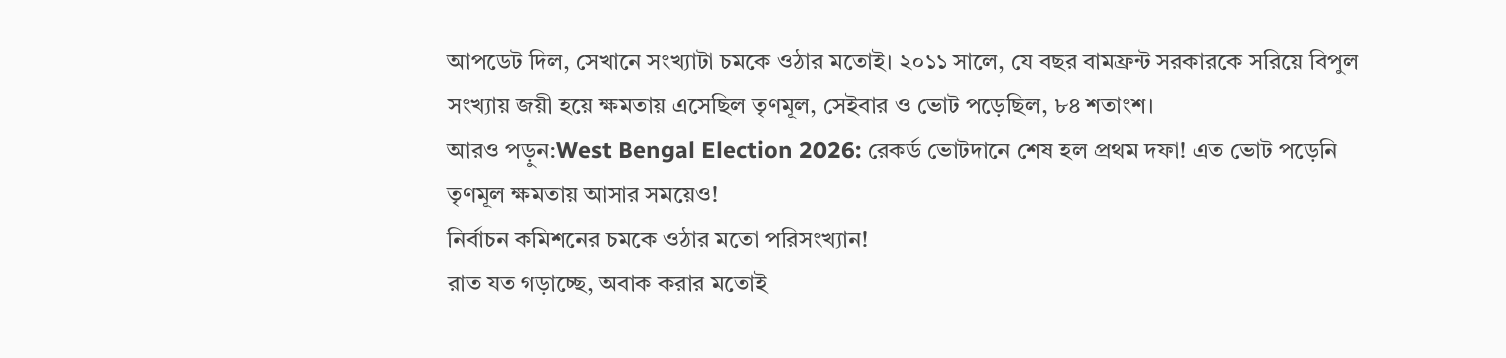আপডেট দিল, সেখানে সংখ্যাটা চমকে ওঠার মতোই। ২০১১ সালে, যে বছর বামফ্রন্ট সরকারকে সরিয়ে বিপুল সংখ্যায় জয়ী হয়ে ক্ষমতায় এসেছিল তৃণমূল, সেইবার ও ভোট পড়েছিল, ৮৪ শতাংশ।
আরও পড়ুন:West Bengal Election 2026: রেকর্ড ভোটদানে শেষ হল প্রথম দফা! এত ভোট পড়েনি তৃণমূল ক্ষমতায় আসার সময়েও!
নির্বাচন কমিশনের চমকে ওঠার মতো পরিসংখ্যান!
রাত যত গড়াচ্ছে, অবাক করার মতোই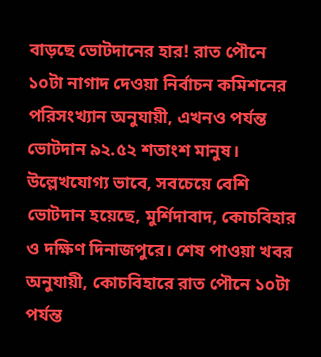বাড়ছে ভোটদানের হার! রাত পৌনে ১০টা নাগাদ দেওয়া নির্বাচন কমিশনের পরিসংখ্যান অনুযায়ী, এখনও পর্যন্ত ভোটদান ৯২.৫২ শতাংশ মানুষ। উল্লেখযোগ্য ভাবে, সবচেয়ে বেশি ভোটদান হয়েছে, মুর্শিদাবাদ, কোচবিহার ও দক্ষিণ দিনাজপুরে। শেষ পাওয়া খবর অনুযায়ী, কোচবিহারে রাত পৌনে ১০টা পর্যন্ত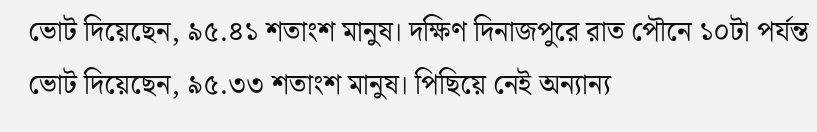ভোট দিয়েছেন, ৯৫.৪১ শতাংশ মানুষ। দক্ষিণ দিনাজপুরে রাত পৌনে ১০টা পর্যন্ত ভোট দিয়েছেন, ৯৫.৩৩ শতাংশ মানুষ। পিছিয়ে নেই অন্যান্য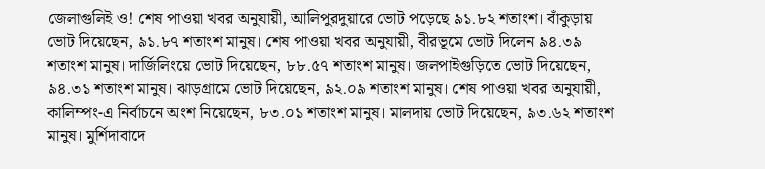জেলাগুলিই ও! শেষ পাওয়া খবর অনুযায়ী, আলিপুরদুয়ারে ভোট পড়েছে ৯১.৮২ শতাংশ। বাঁকুড়ায় ভোট দিয়েছেন, ৯১.৮৭ শতাংশ মানুষ। শেষ পাওয়া খবর অনুযায়ী, বীরভূমে ভোট দিলেন ৯৪.৩৯ শতাংশ মানুষ। দার্জিলিংয়ে ভোট দিয়েছেন, ৮৮.৫৭ শতাংশ মানুষ। জলপাইগুড়িতে ভোট দিয়েছেন, ৯৪.৩১ শতাংশ মানুষ। ঝাড়গ্রামে ভোট দিয়েছেন, ৯২.০৯ শতাংশ মানুষ। শেষ পাওয়া খবর অনুযায়ী, কালিম্পং-এ নির্বাচনে অংশ নিয়েছেন, ৮৩.০১ শতাংশ মানুষ। মালদায় ভোট দিয়েছেন, ৯৩.৬২ শতাংশ মানুষ। মুর্শিদাবাদে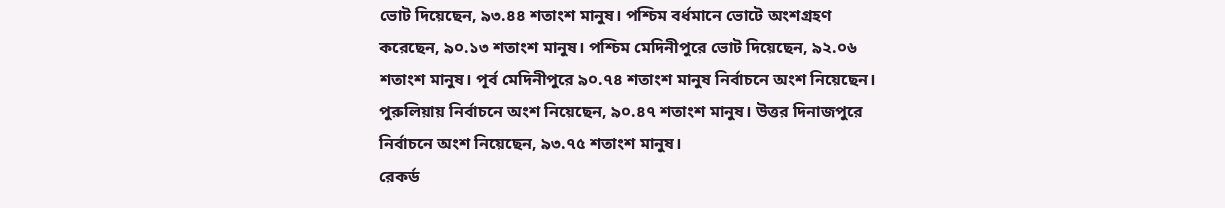ভোট দিয়েছেন, ৯৩.৪৪ শতাংশ মানুষ। পশ্চিম বর্ধমানে ভোটে অংশগ্রহণ করেছেন, ৯০.১৩ শতাংশ মানুষ। পশ্চিম মেদিনীপুরে ভোট দিয়েছেন, ৯২.০৬ শতাংশ মানুষ। পূর্ব মেদিনীপুরে ৯০.৭৪ শতাংশ মানুষ নির্বাচনে অংশ নিয়েছেন। পুরুলিয়ায় নির্বাচনে অংশ নিয়েছেন, ৯০.৪৭ শতাংশ মানুষ। উত্তর দিনাজপুরে নির্বাচনে অংশ নিয়েছেন, ৯৩.৭৫ শতাংশ মানুষ।
রেকর্ড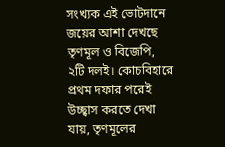সংখ্যক এই ভোটদানে জয়ের আশা দেখছে তৃণমূল ও বিজেপি, ২টি দলই। কোচবিহারে প্রথম দফার পরেই উচ্ছ্বাস করতে দেখা যায়, তৃণমূলের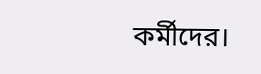কর্মীদের।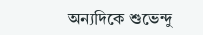অন্যদিকে শুভেন্দু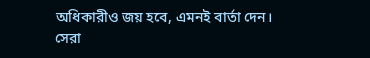অধিকারীও জয় হবে, এমনই বার্তা দেন।
সেরা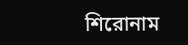শিরোনাম